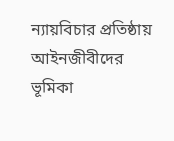ন্যায়বিচার প্রতিষ্ঠায় আইনজীবীদের ভূমিকা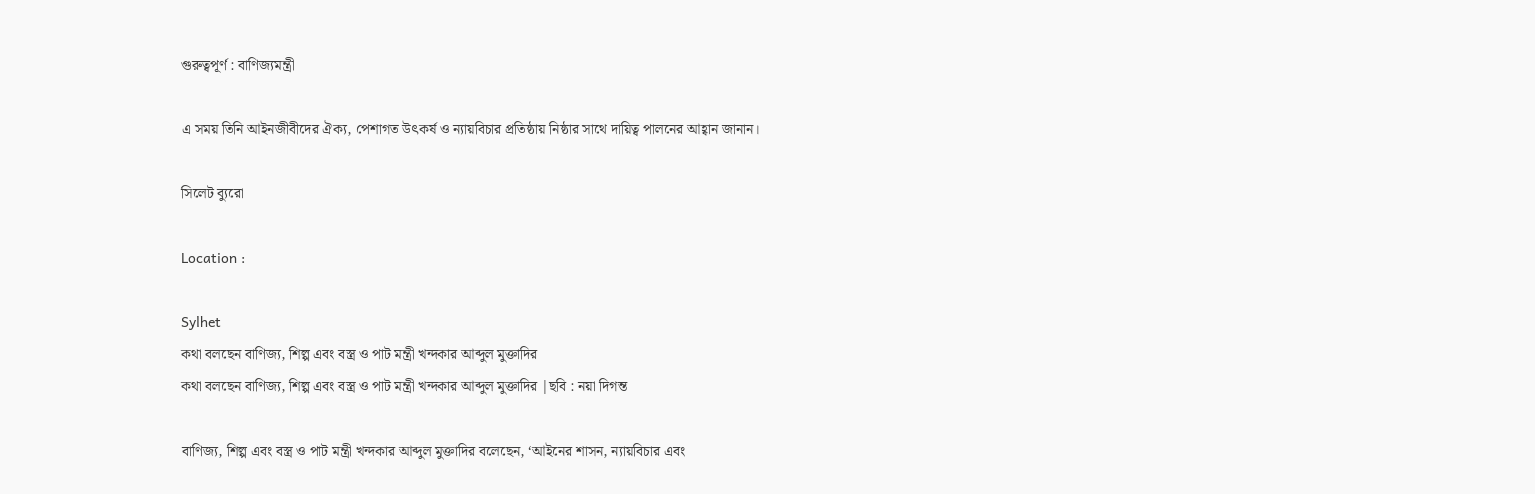গুরুত্বপূর্ণ : বাণিজ্যমন্ত্রী

এ সময় তিনি আইনজীবীদের ঐক্য, পেশাগত উৎকর্ষ ও ন্যায়বিচার প্রতিষ্ঠায় নিষ্ঠার সাথে দায়িত্ব পালনের আহ্বান জানান।

সিলেট ব্যুরো

Location :

Sylhet
কথা বলছেন বাণিজ্য, শিল্প এবং বস্ত্র ও পাট মন্ত্রী খন্দকার আব্দুল মুক্তাদির
কথা বলছেন বাণিজ্য, শিল্প এবং বস্ত্র ও পাট মন্ত্রী খন্দকার আব্দুল মুক্তাদির |ছবি : নয়া দিগন্ত

বাণিজ্য, শিল্প এবং বস্ত্র ও পাট মন্ত্রী খন্দকার আব্দুল মুক্তাদির বলেছেন, ‘আইনের শাসন, ন্যায়বিচার এবং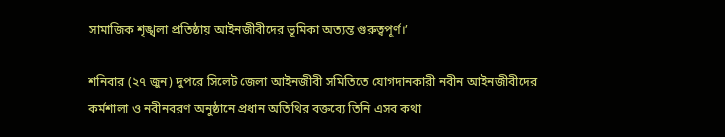সামাজিক শৃঙ্খলা প্রতিষ্ঠায় আইনজীবীদের ভূমিকা অত্যন্ত গুরুত্বপূর্ণ।’

শনিবার (২৭ জুন) দুপরে সিলেট জেলা আইনজীবী সমিতিতে যোগদানকারী নবীন আইনজীবীদের কর্মশালা ও নবীনবরণ অনুষ্ঠানে প্রধান অতিথির বক্তব্যে তিনি এসব কথা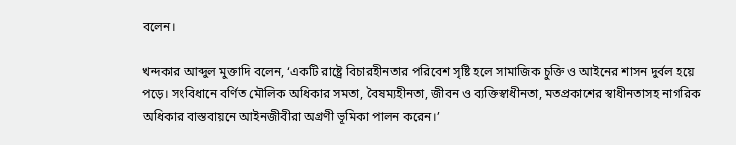বলেন।

খন্দকার আব্দুল মুক্তাদি বলেন, ‘একটি রাষ্ট্রে বিচারহীনতার পরিবেশ সৃষ্টি হলে সামাজিক চুক্তি ও আইনের শাসন দুর্বল হয়ে পড়ে। সংবিধানে বর্ণিত মৌলিক অধিকার সমতা, বৈষম্যহীনতা, জীবন ও ব্যক্তিস্বাধীনতা, মতপ্রকাশের স্বাধীনতাসহ নাগরিক অধিকার বাস্তবায়নে আইনজীবীরা অগ্রণী ভূমিকা পালন করেন।’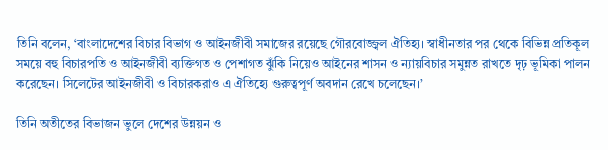তিনি বলেন, ‘বাংলাদেশের বিচার বিভাগ ও আইনজীবী সমাজের রয়েছে গৌরবোজ্জ্বল ঐতিহ্য। স্বাধীনতার পর থেকে বিভিন্ন প্রতিকূল সময়ে বহু বিচারপতি ও আইনজীবী ব্যক্তিগত ও পেশাগত ঝুঁকি নিয়েও আইনের শাসন ও ন্যায়বিচার সমুন্নত রাখতে দৃঢ় ভূমিকা পালন করেছেন। সিলেটের আইনজীবী ও বিচারকরাও এ ঐতিহ্যে গুরুত্বপূর্ণ অবদান রেখে চলেছেন।’

তিনি অতীতের বিভাজন ভুলে দেশের উন্নয়ন ও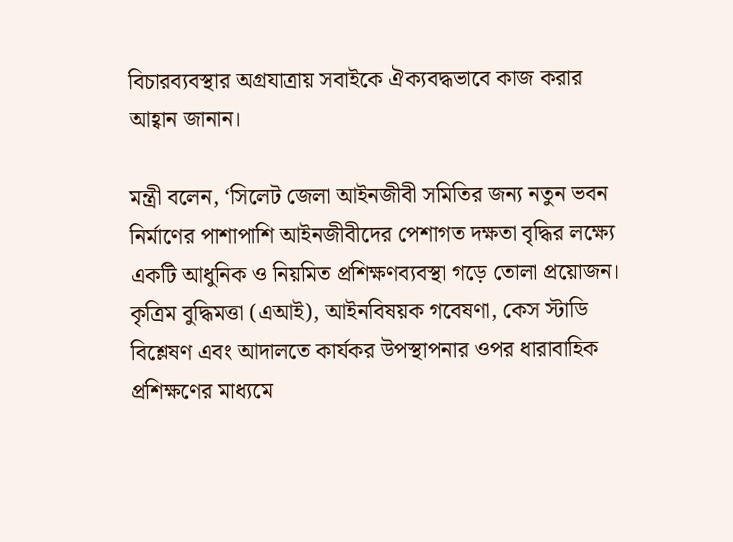বিচারব্যবস্থার অগ্রযাত্রায় সবাইকে ঐক্যবদ্ধভাবে কাজ করার আহ্বান জানান।

মন্ত্রী বলেন, ‘সিলেট জেলা আইনজীবী সমিতির জন্য নতুন ভবন নির্মাণের পাশাপাশি আইনজীবীদের পেশাগত দক্ষতা বৃদ্ধির লক্ষ্যে একটি আধুনিক ও নিয়মিত প্রশিক্ষণব্যবস্থা গড়ে তোলা প্রয়োজন। কৃত্রিম বুদ্ধিমত্তা (এআই), আইনবিষয়ক গবেষণা, কেস স্টাডি বিশ্লেষণ এবং আদালতে কার্যকর উপস্থাপনার ওপর ধারাবাহিক প্রশিক্ষণের মাধ্যমে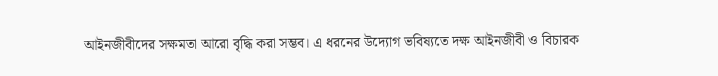আইনজীবীদের সক্ষমতা আরো বৃদ্ধি করা সম্ভব। এ ধরনের উদ্যোগ ভবিষ্যতে দক্ষ আইনজীবী ও বিচারক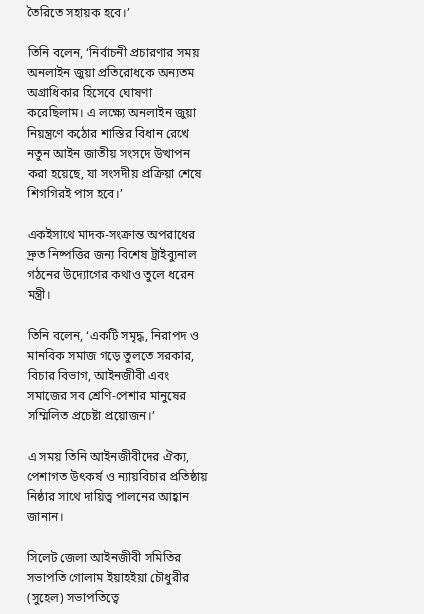তৈরিতে সহায়ক হবে।’

তিনি বলেন, ‘নির্বাচনী প্রচারণার সময় অনলাইন জুয়া প্রতিরোধকে অন্যতম অগ্রাধিকার হিসেবে ঘোষণা করেছিলাম। এ লক্ষ্যে অনলাইন জুয়া নিয়ন্ত্রণে কঠোর শাস্তির বিধান রেখে নতুন আইন জাতীয় সংসদে উত্থাপন করা হয়েছে, যা সংসদীয় প্রক্রিয়া শেষে শিগগিরই পাস হবে।’

একইসাথে মাদক-সংক্রান্ত অপরাধের দ্রুত নিষ্পত্তির জন্য বিশেষ ট্রাইব্যুনাল গঠনের উদ্যোগের কথাও তুলে ধরেন মন্ত্রী।

তিনি বলেন, ‘একটি সমৃদ্ধ, নিরাপদ ও মানবিক সমাজ গড়ে তুলতে সরকার, বিচার বিভাগ, আইনজীবী এবং সমাজের সব শ্রেণি-পেশার মানুষের সম্মিলিত প্রচেষ্টা প্রয়োজন।’

এ সময় তিনি আইনজীবীদের ঐক্য, পেশাগত উৎকর্ষ ও ন্যায়বিচার প্রতিষ্ঠায় নিষ্ঠার সাথে দায়িত্ব পালনের আহ্বান জানান।

সিলেট জেলা আইনজীবী সমিতির সভাপতি গোলাম ইয়াহইয়া চৌধুরীর (সুহেল) সভাপতিত্বে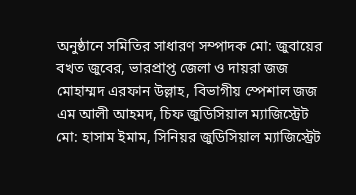অনুষ্ঠানে সমিতির সাধারণ সম্পাদক মো: জুবায়ের বখত জুবের, ভারপ্রাপ্ত জেলা ও দায়রা জজ মোহাম্মদ এরফান উল্লাহ, বিভাগীয় স্পেশাল জজ এম আলী আহমদ, চিফ জুডিসিয়াল ম্যাজিস্ট্রেট মো: হাসাম ইমাম, সিনিয়র জুডিসিয়াল ম্যাজিস্ট্রেট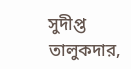সুদীপ্ত তালুকদার,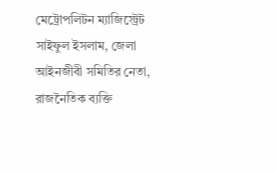মেট্রোপলিটন ম্যাজিস্ট্রেট সাইফুল ইসলাম, জেলা আইনজীবী সমিতির নেতা, রাজনৈতিক ব্যক্তি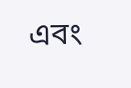এবং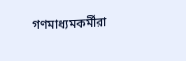গণমাধ্যমকর্মীরা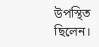উপস্থিত ছিলেন।